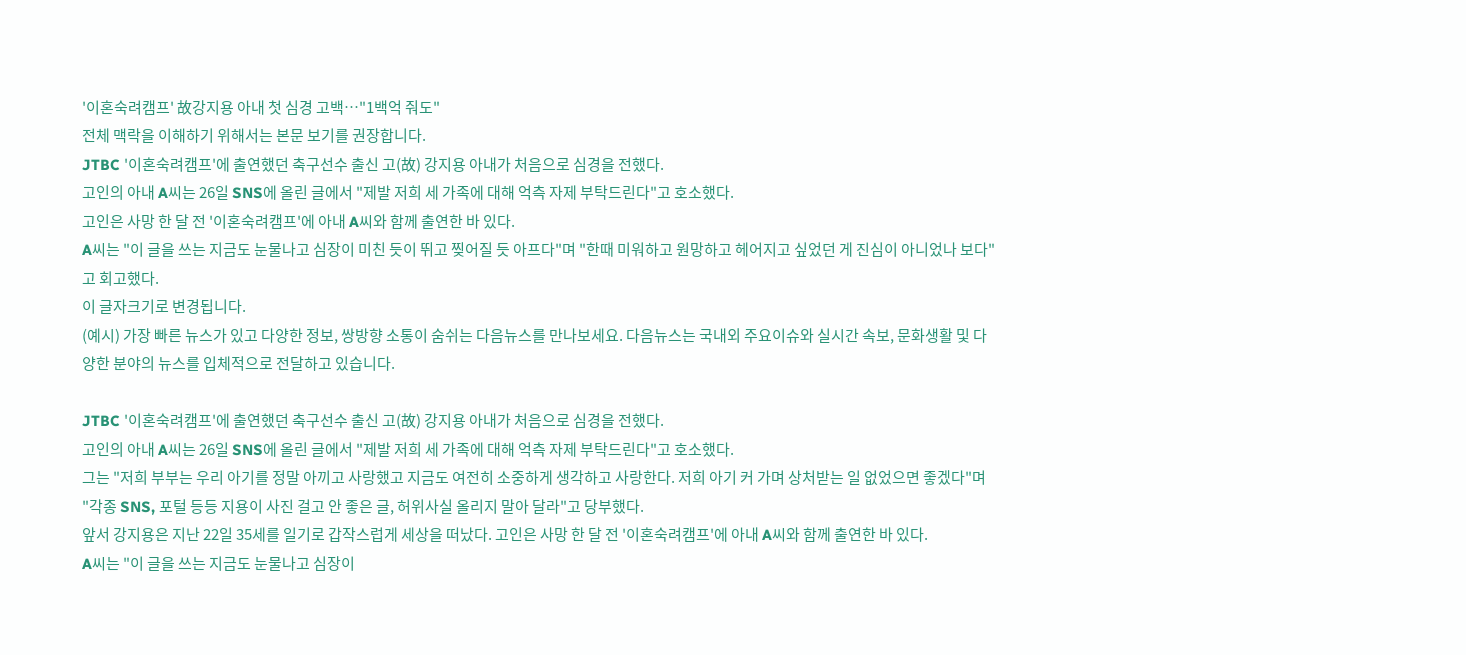'이혼숙려캠프' 故강지용 아내 첫 심경 고백…"1백억 줘도"
전체 맥락을 이해하기 위해서는 본문 보기를 권장합니다.
JTBC '이혼숙려캠프'에 출연했던 축구선수 출신 고(故) 강지용 아내가 처음으로 심경을 전했다.
고인의 아내 A씨는 26일 SNS에 올린 글에서 "제발 저희 세 가족에 대해 억측 자제 부탁드린다"고 호소했다.
고인은 사망 한 달 전 '이혼숙려캠프'에 아내 A씨와 함께 출연한 바 있다.
A씨는 "이 글을 쓰는 지금도 눈물나고 심장이 미친 듯이 뛰고 찢어질 듯 아프다"며 "한때 미워하고 원망하고 헤어지고 싶었던 게 진심이 아니었나 보다"고 회고했다.
이 글자크기로 변경됩니다.
(예시) 가장 빠른 뉴스가 있고 다양한 정보, 쌍방향 소통이 숨쉬는 다음뉴스를 만나보세요. 다음뉴스는 국내외 주요이슈와 실시간 속보, 문화생활 및 다양한 분야의 뉴스를 입체적으로 전달하고 있습니다.

JTBC '이혼숙려캠프'에 출연했던 축구선수 출신 고(故) 강지용 아내가 처음으로 심경을 전했다.
고인의 아내 A씨는 26일 SNS에 올린 글에서 "제발 저희 세 가족에 대해 억측 자제 부탁드린다"고 호소했다.
그는 "저희 부부는 우리 아기를 정말 아끼고 사랑했고 지금도 여전히 소중하게 생각하고 사랑한다. 저희 아기 커 가며 상처받는 일 없었으면 좋겠다"며 "각종 SNS, 포털 등등 지용이 사진 걸고 안 좋은 글, 허위사실 올리지 말아 달라"고 당부했다.
앞서 강지용은 지난 22일 35세를 일기로 갑작스럽게 세상을 떠났다. 고인은 사망 한 달 전 '이혼숙려캠프'에 아내 A씨와 함께 출연한 바 있다.
A씨는 "이 글을 쓰는 지금도 눈물나고 심장이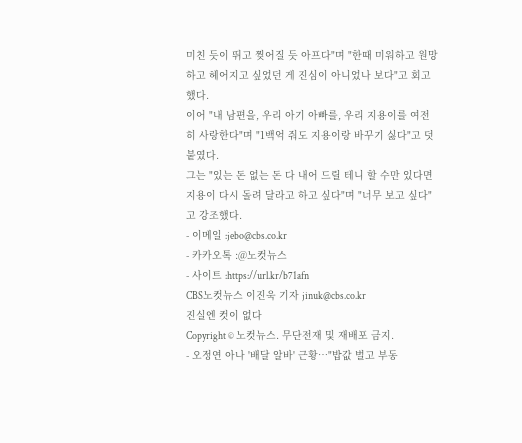미친 듯이 뛰고 찢어질 듯 아프다"며 "한때 미워하고 원망하고 헤어지고 싶었던 게 진심이 아니었나 보다"고 회고했다.
이어 "내 남편을, 우리 아기 아빠를, 우리 지용이를 여전히 사랑한다"며 "1백억 줘도 지용이랑 바꾸기 싫다"고 덧붙였다.
그는 "있는 돈 없는 돈 다 내어 드릴 테니 할 수만 있다면 지용이 다시 돌려 달라고 하고 싶다"며 "너무 보고 싶다"고 강조했다.
- 이메일 :jebo@cbs.co.kr
- 카카오톡 :@노컷뉴스
- 사이트 :https://url.kr/b71afn
CBS노컷뉴스 이진욱 기자 jinuk@cbs.co.kr
진실엔 컷이 없다
Copyright © 노컷뉴스. 무단전재 및 재배포 금지.
- 오정연 아나 '배달 알바' 근황…"밥값 벌고 부동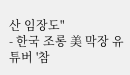산 임장도"
- 한국 조롱 美 막장 유튜버 '참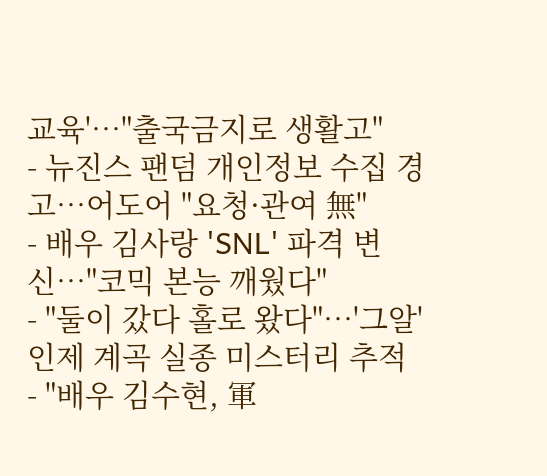교육'…"출국금지로 생활고"
- 뉴진스 팬덤 개인정보 수집 경고…어도어 "요청·관여 無"
- 배우 김사랑 'SNL' 파격 변신…"코믹 본능 깨웠다"
- "둘이 갔다 홀로 왔다"…'그알' 인제 계곡 실종 미스터리 추적
- "배우 김수현, 軍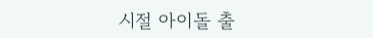시절 아이돌 출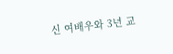신 여배우와 3년 교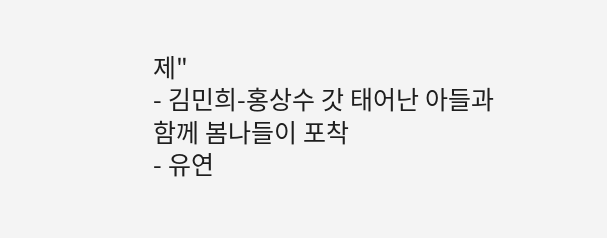제"
- 김민희-홍상수 갓 태어난 아들과 함께 봄나들이 포착
- 유연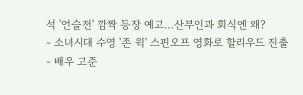석 '언슬전' 깜짝 등장 예고…산부인과 회식엔 왜?
- 소녀시대 수영 '존 윅' 스핀오프 영화로 할리우드 진출
- 배우 고준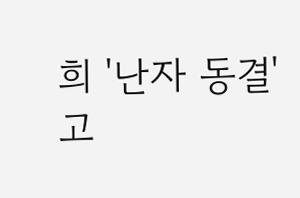희 '난자 동결' 고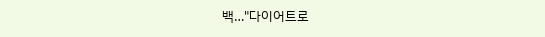백…"다이어트로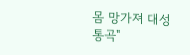몸 망가져 대성통곡"